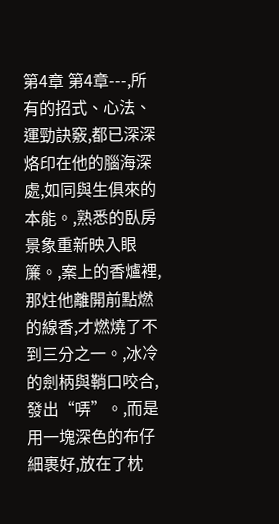第4章 第4章---,所有的招式、心法、運勁訣竅,都已深深烙印在他的腦海深處,如同與生俱來的本能。,熟悉的臥房景象重新映入眼簾。,案上的香爐裡,那炷他離開前點燃的線香,才燃燒了不到三分之一。,冰冷的劍柄與鞘口咬合,發出“哢”。,而是用一塊深色的布仔細裹好,放在了枕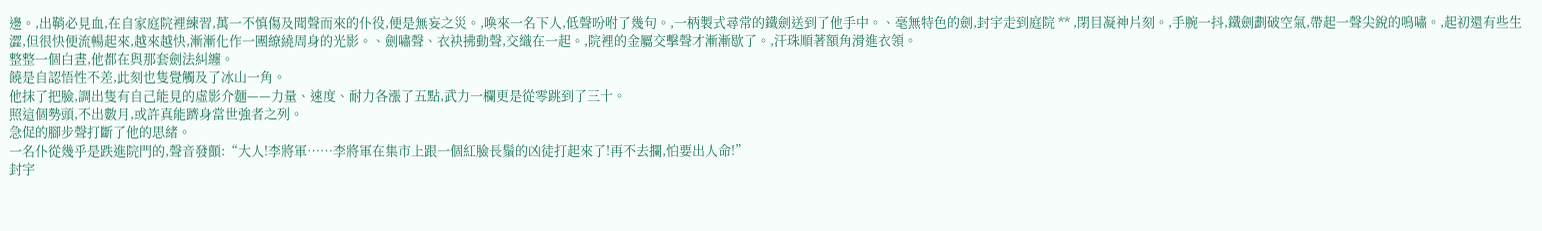邊。,出鞘必見血,在自家庭院裡練習,萬一不慎傷及聞聲而來的仆役,便是無妄之災。,喚來一名下人,低聲吩咐了幾句。,一柄製式尋常的鐵劍送到了他手中。、毫無特色的劍,封宇走到庭院 ** ,閉目凝神片刻。,手腕一抖,鐵劍劃破空氣,帶起一聲尖銳的鳴嘯。,起初還有些生澀,但很快便流暢起來,越來越快,漸漸化作一團繚繞周身的光影。、劍嘯聲、衣袂拂動聲,交織在一起。,院裡的金屬交擊聲才漸漸歇了。,汗珠順著額角滑進衣領。
整整一個白晝,他都在與那套劍法糾纏。
饒是自認悟性不差,此刻也隻覺觸及了冰山一角。
他抹了把臉,調出隻有自己能見的虛影介麵——力量、速度、耐力各漲了五點,武力一欄更是從零跳到了三十。
照這個勢頭,不出數月,或許真能躋身當世強者之列。
急促的腳步聲打斷了他的思緒。
一名仆從幾乎是跌進院門的,聲音發顫:“大人!李將軍……李將軍在集市上跟一個紅臉長鬚的凶徒打起來了!再不去攔,怕要出人命!”
封宇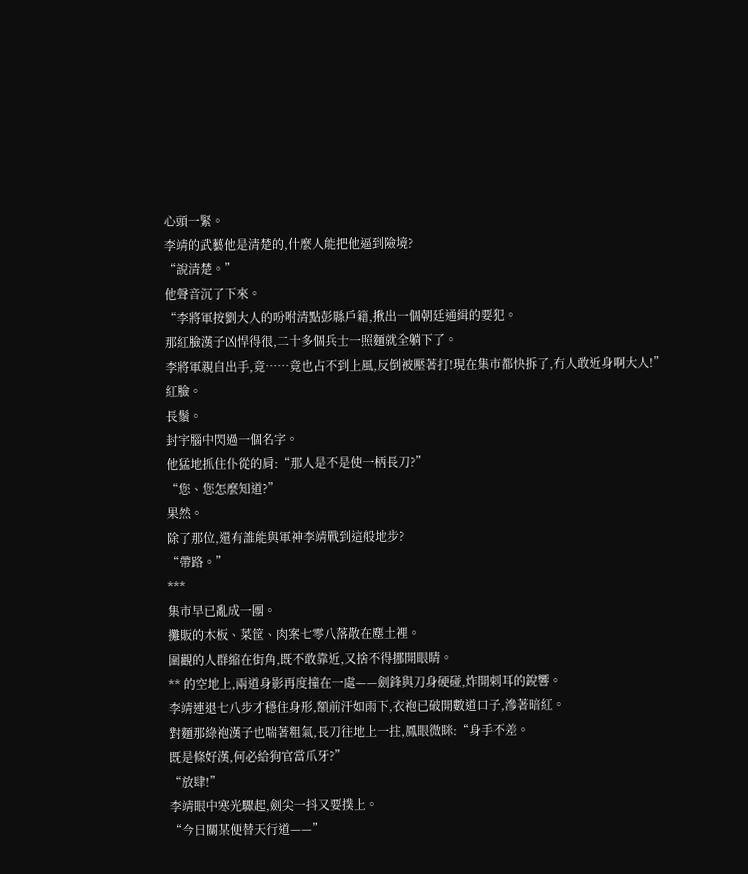心頭一緊。
李靖的武藝他是清楚的,什麼人能把他逼到險境?
“說清楚。”
他聲音沉了下來。
“李將軍按劉大人的吩咐清點彭縣戶籍,揪出一個朝廷通緝的要犯。
那紅臉漢子凶悍得很,二十多個兵士一照麵就全躺下了。
李將軍親自出手,竟……竟也占不到上風,反倒被壓著打!現在集市都快拆了,冇人敢近身啊大人!”
紅臉。
長鬚。
封宇腦中閃過一個名字。
他猛地抓住仆從的肩:“那人是不是使一柄長刀?”
“您、您怎麼知道?”
果然。
除了那位,還有誰能與軍神李靖戰到這般地步?
“帶路。”
***
集市早已亂成一團。
攤販的木板、菜筐、肉案七零八落散在塵土裡。
圍觀的人群縮在街角,既不敢靠近,又捨不得挪開眼睛。
** 的空地上,兩道身影再度撞在一處——劍鋒與刀身硬碰,炸開刺耳的銳響。
李靖連退七八步才穩住身形,額前汗如雨下,衣袍已破開數道口子,滲著暗紅。
對麵那綠袍漢子也喘著粗氣,長刀往地上一拄,鳳眼微眯:“身手不差。
既是條好漢,何必給狗官當爪牙?”
“放肆!”
李靖眼中寒光驟起,劍尖一抖又要撲上。
“今日關某便替天行道——”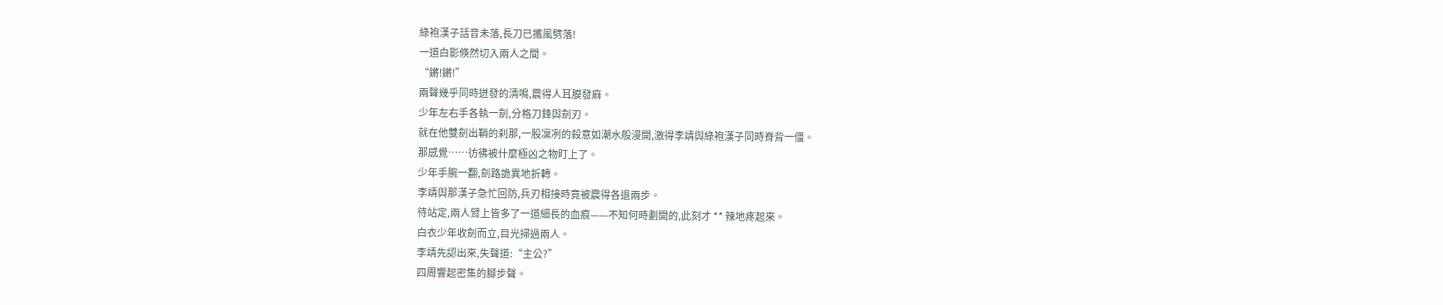綠袍漢子話音未落,長刀已攜風劈落!
一道白影倏然切入兩人之間。
“鏘!鏘!”
兩聲幾乎同時迸發的清鳴,震得人耳膜發麻。
少年左右手各執一劍,分格刀鋒與劍刃。
就在他雙劍出鞘的刹那,一股凜冽的殺意如潮水般漫開,激得李靖與綠袍漢子同時脊背一僵。
那感覺……彷彿被什麼極凶之物盯上了。
少年手腕一翻,劍路詭異地折轉。
李靖與那漢子急忙回防,兵刃相接時竟被震得各退兩步。
待站定,兩人臂上皆多了一道細長的血痕——不知何時劃開的,此刻才 ** 辣地疼起來。
白衣少年收劍而立,目光掃過兩人。
李靖先認出來,失聲道:“主公?”
四周響起密集的腳步聲。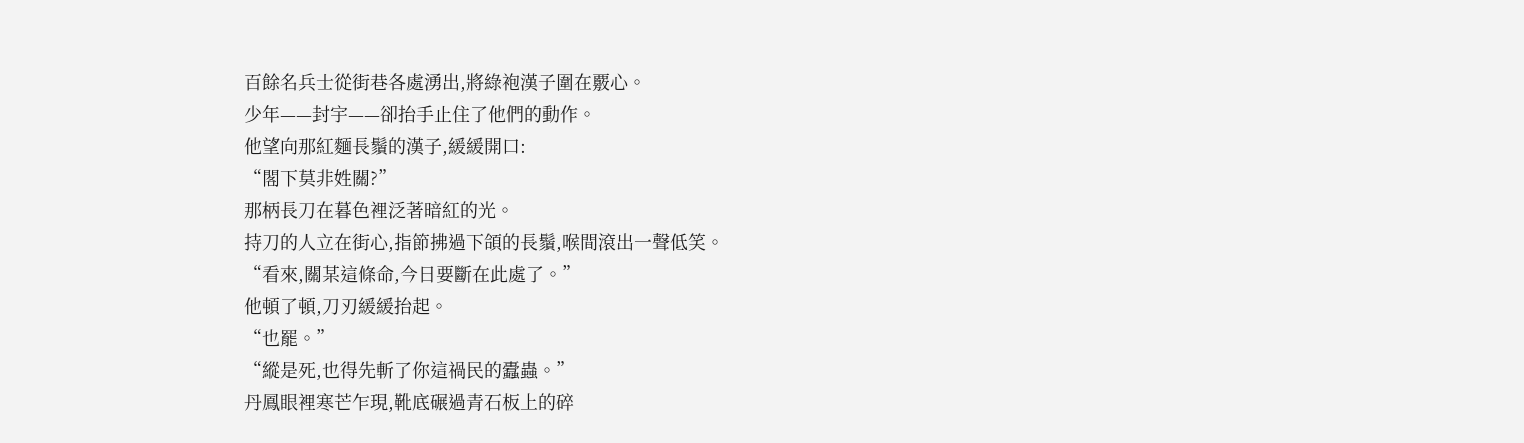百餘名兵士從街巷各處湧出,將綠袍漢子圍在覈心。
少年——封宇——卻抬手止住了他們的動作。
他望向那紅麵長鬚的漢子,緩緩開口:
“閣下莫非姓關?”
那柄長刀在暮色裡泛著暗紅的光。
持刀的人立在街心,指節拂過下頜的長鬚,喉間滾出一聲低笑。
“看來,關某這條命,今日要斷在此處了。”
他頓了頓,刀刃緩緩抬起。
“也罷。”
“縱是死,也得先斬了你這禍民的蠹蟲。”
丹鳳眼裡寒芒乍現,靴底碾過青石板上的碎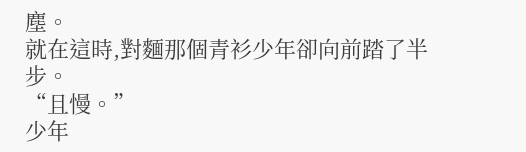塵。
就在這時,對麵那個青衫少年卻向前踏了半步。
“且慢。”
少年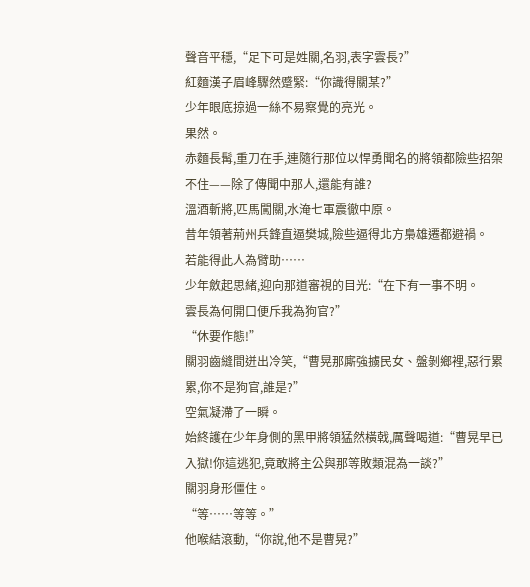聲音平穩,“足下可是姓關,名羽,表字雲長?”
紅麵漢子眉峰驟然蹙緊:“你識得關某?”
少年眼底掠過一絲不易察覺的亮光。
果然。
赤麵長髯,重刀在手,連隨行那位以悍勇聞名的將領都險些招架不住——除了傳聞中那人,還能有誰?
溫酒斬將,匹馬闖關,水淹七軍震徹中原。
昔年領著荊州兵鋒直逼樊城,險些逼得北方梟雄遷都避禍。
若能得此人為臂助……
少年斂起思緒,迎向那道審視的目光:“在下有一事不明。
雲長為何開口便斥我為狗官?”
“休要作態!”
關羽齒縫間迸出冷笑,“曹晃那廝強擄民女、盤剝鄉裡,惡行累累,你不是狗官,誰是?”
空氣凝滯了一瞬。
始終護在少年身側的黑甲將領猛然橫戟,厲聲喝道:“曹晃早已入獄!你這逃犯,竟敢將主公與那等敗類混為一談?”
關羽身形僵住。
“等……等等。”
他喉結滾動,“你說,他不是曹晃?”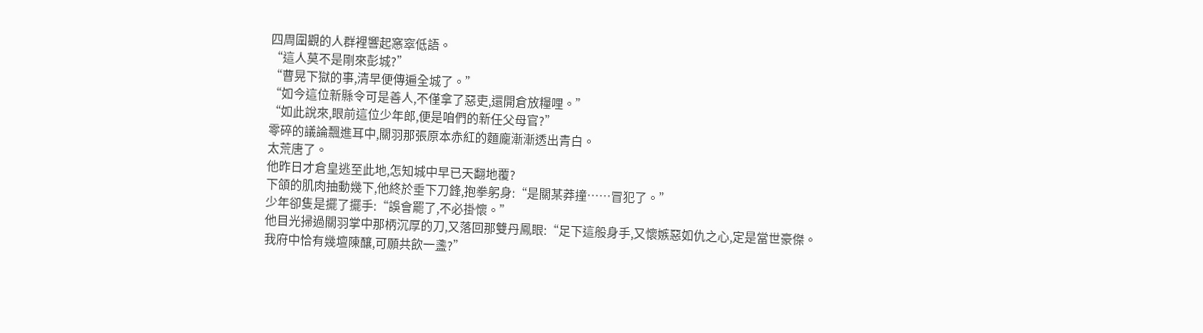四周圍觀的人群裡響起窸窣低語。
“這人莫不是剛來彭城?”
“曹晃下獄的事,清早便傳遍全城了。”
“如今這位新縣令可是善人,不僅拿了惡吏,還開倉放糧哩。”
“如此說來,眼前這位少年郎,便是咱們的新任父母官?”
零碎的議論飄進耳中,關羽那張原本赤紅的麵龐漸漸透出青白。
太荒唐了。
他昨日才倉皇逃至此地,怎知城中早已天翻地覆?
下頜的肌肉抽動幾下,他終於垂下刀鋒,抱拳躬身:“是關某莽撞……冒犯了。”
少年卻隻是擺了擺手:“誤會罷了,不必掛懷。”
他目光掃過關羽掌中那柄沉厚的刀,又落回那雙丹鳳眼:“足下這般身手,又懷嫉惡如仇之心,定是當世豪傑。
我府中恰有幾壇陳釀,可願共飲一盞?”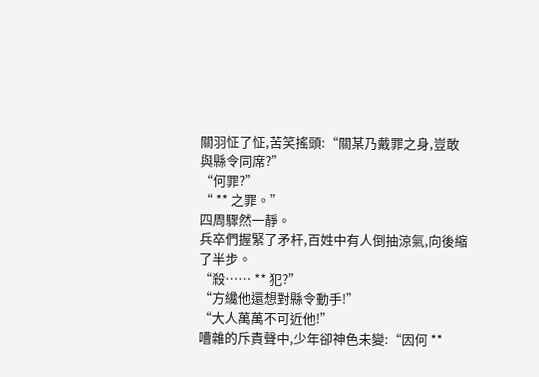關羽怔了怔,苦笑搖頭:“關某乃戴罪之身,豈敢與縣令同席?”
“何罪?”
“ ** 之罪。”
四周驟然一靜。
兵卒們握緊了矛杆,百姓中有人倒抽涼氣,向後縮了半步。
“殺…… ** 犯?”
“方纔他還想對縣令動手!”
“大人萬萬不可近他!”
嘈雜的斥責聲中,少年卻神色未變:“因何 **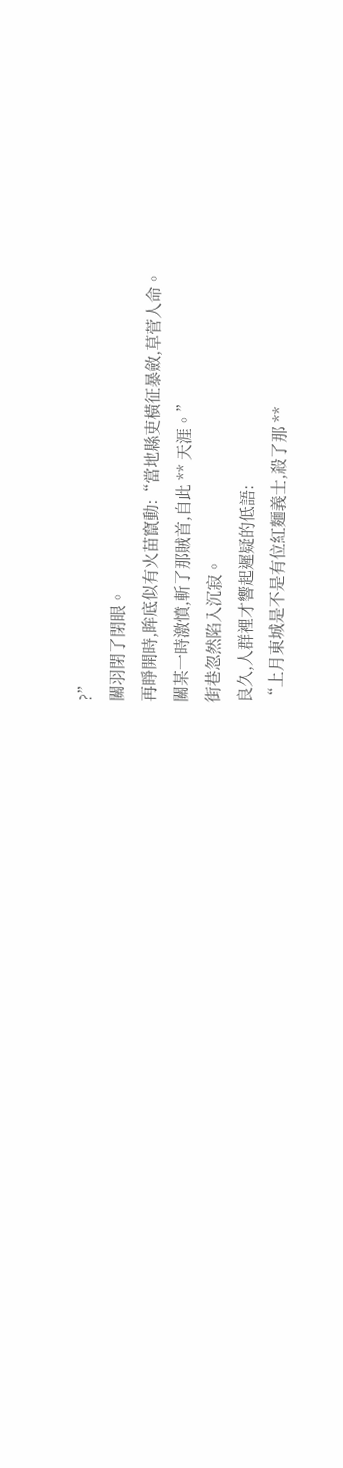?”
關羽閉了閉眼。
再睜開時,眸底似有火苗竄動:“當地縣吏橫征暴斂,草菅人命。
關某一時激憤,斬了那賊首,自此 ** 天涯。”
街巷忽然陷入沉寂。
良久,人群裡才響起遲疑的低語:
“上月東城是不是有位紅麵義士,殺了那 **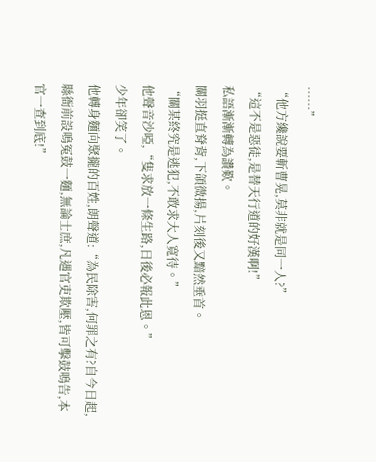……”
“他方纔說要斬曹晃,莫非就是同一人?”
“這不是惡徒,是替天行道的好漢啊!”
私語漸漸轉為讚歎。
關羽挺直脊背,下頜微揚,片刻後又黯然垂首。
“關某終究是逃犯,不敢求大人寬待。”
他聲音沙啞,“隻求放一條生路,日後必報此恩。”
少年卻笑了。
他轉身麵向聚攏的百姓,朗聲道:“為民除害,何罪之有?自今日起,縣衙前設鳴冤鼓一麵,無論士庶,凡遇官吏欺壓,皆可擊鼓鳴告,本官一查到底!”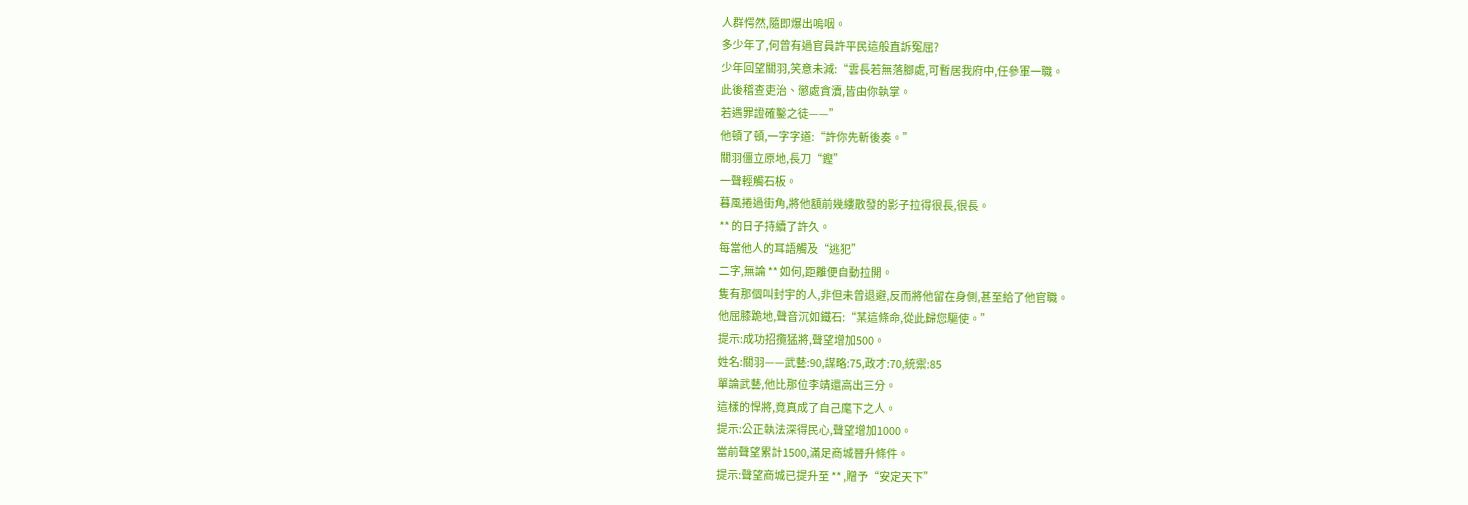人群愕然,隨即爆出嗚咽。
多少年了,何曾有過官員許平民這般直訴冤屈?
少年回望關羽,笑意未減:“雲長若無落腳處,可暫居我府中,任參軍一職。
此後稽查吏治、懲處貪瀆,皆由你執掌。
若遇罪證確鑿之徒——”
他頓了頓,一字字道:“許你先斬後奏。”
關羽僵立原地,長刀“鏗”
一聲輕觸石板。
暮風捲過街角,將他額前幾縷散發的影子拉得很長,很長。
** 的日子持續了許久。
每當他人的耳語觸及“逃犯”
二字,無論 ** 如何,距離便自動拉開。
隻有那個叫封宇的人,非但未曾退避,反而將他留在身側,甚至給了他官職。
他屈膝跪地,聲音沉如鐵石:“某這條命,從此歸您驅使。”
提示:成功招攬猛將,聲望增加500。
姓名:關羽——武藝:90,謀略:75,政才:70,統禦:85
單論武藝,他比那位李靖還高出三分。
這樣的悍將,竟真成了自己麾下之人。
提示:公正執法深得民心,聲望增加1000。
當前聲望累計1500,滿足商城晉升條件。
提示:聲望商城已提升至 ** ,贈予“安定天下”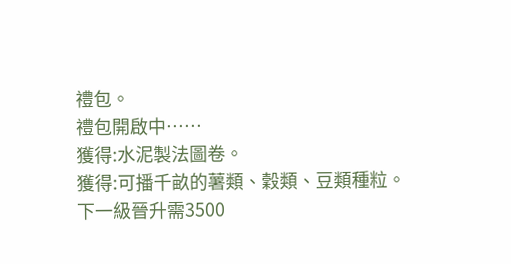禮包。
禮包開啟中……
獲得:水泥製法圖卷。
獲得:可播千畝的薯類、穀類、豆類種粒。
下一級晉升需3500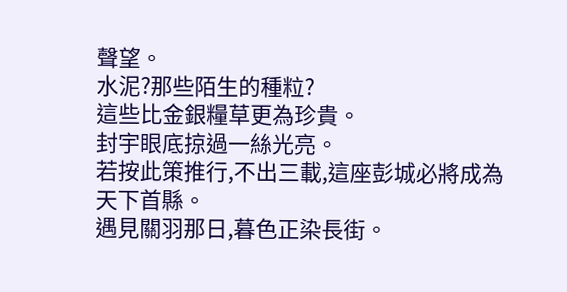聲望。
水泥?那些陌生的種粒?
這些比金銀糧草更為珍貴。
封宇眼底掠過一絲光亮。
若按此策推行,不出三載,這座彭城必將成為天下首縣。
遇見關羽那日,暮色正染長街。